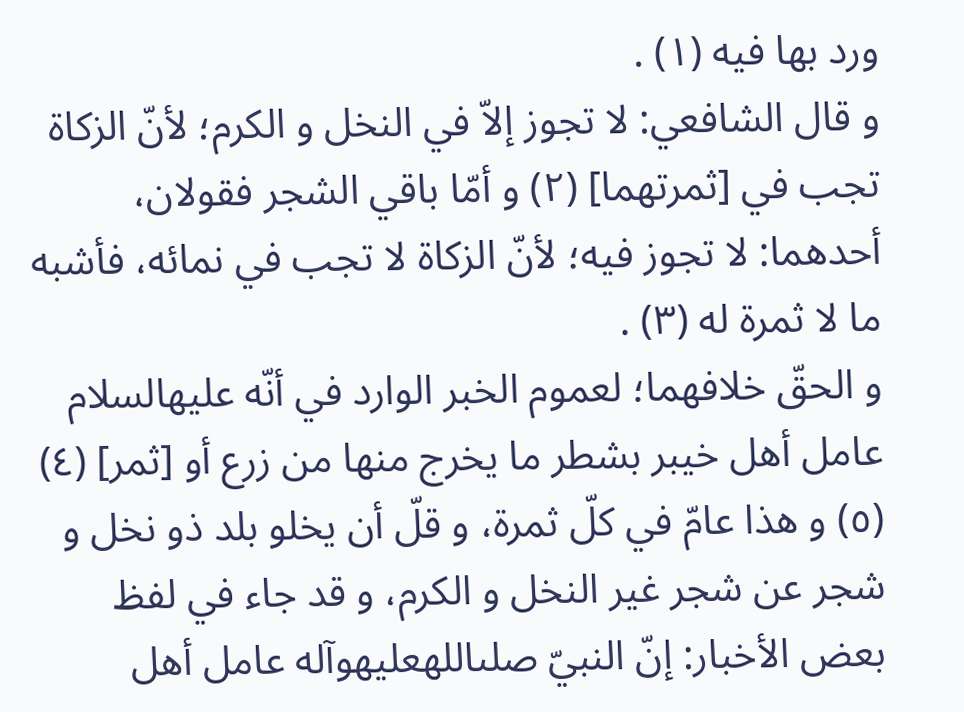ورد بها فيه (١) .
و قال الشافعي: لا تجوز إلاّ في النخل و الكرم؛ لأنّ الزكاة تجب في [ثمرتهما] (٢) و أمّا باقي الشجر فقولان، أحدهما: لا تجوز فيه؛ لأنّ الزكاة لا تجب في نمائه، فأشبه ما لا ثمرة له (٣) .
و الحقّ خلافهما؛ لعموم الخبر الوارد في أنّه عليهالسلام عامل أهل خيبر بشطر ما يخرج منها من زرع أو [ثمر] (٤) (٥) و هذا عامّ في كلّ ثمرة، و قلّ أن يخلو بلد ذو نخل و شجر عن شجر غير النخل و الكرم، و قد جاء في لفظ بعض الأخبار: إنّ النبيّ صلىاللهعليهوآله عامل أهل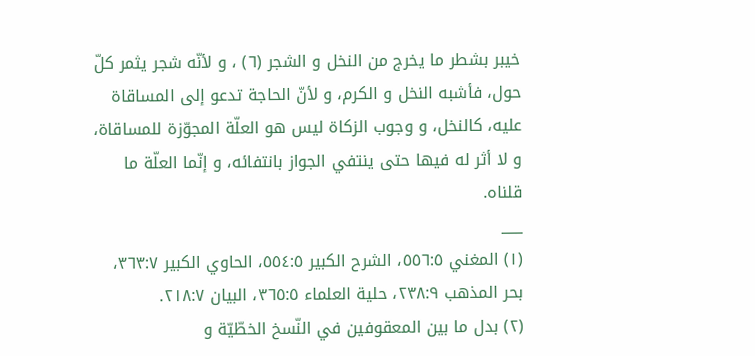خيبر بشطر ما يخرج من النخل و الشجر (٦) ، و لأنّه شجر يثمر كلّ حول، فأشبه النخل و الكرم، و لأنّ الحاجة تدعو إلى المساقاة عليه، كالنخل، و وجوب الزكاة ليس هو العلّة المجوّزة للمساقاة، و لا أثر له فيها حتى ينتفي الجواز بانتفائه، و إنّما العلّة ما قلناه.
___
(١) المغني ٥٥٦:٥، الشرح الكبير ٥٥٤:٥، الحاوي الكبير ٣٦٣:٧، بحر المذهب ٢٣٨:٩، حلية العلماء ٣٦٥:٥، البيان ٢١٨:٧.
(٢) بدل ما بين المعقوفين في النّسخ الخطّيّة و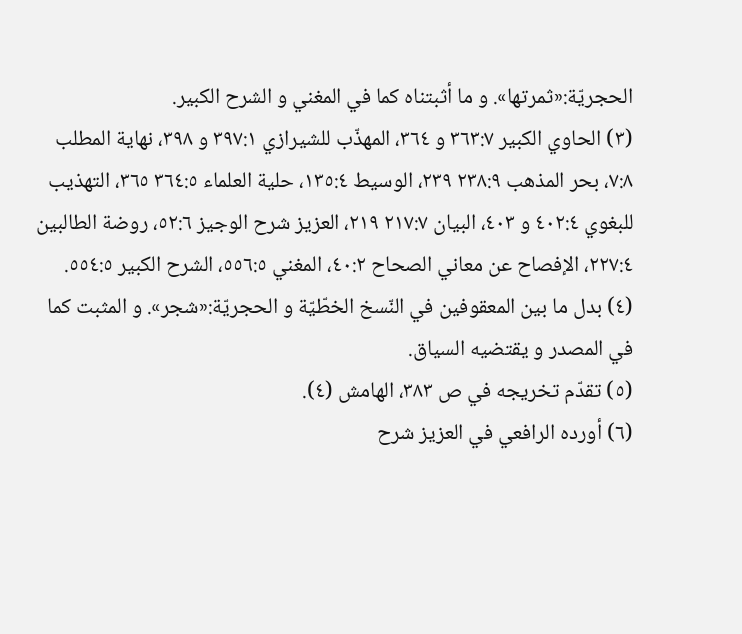الحجريّة:«ثمرتها». و ما أثبتناه كما في المغني و الشرح الكبير.
(٣) الحاوي الكبير ٣٦٣:٧ و ٣٦٤، المهذّب للشيرازي ٣٩٧:١ و ٣٩٨، نهاية المطلب ٧:٨، بحر المذهب ٢٣٨:٩ ٢٣٩، الوسيط ١٣٥:٤، حلية العلماء ٣٦٤:٥ ٣٦٥، التهذيب للبغوي ٤٠٢:٤ و ٤٠٣، البيان ٢١٧:٧ ٢١٩، العزيز شرح الوجيز ٥٢:٦، روضة الطالبين ٢٢٧:٤، الإفصاح عن معاني الصحاح ٤٠:٢، المغني ٥٥٦:٥، الشرح الكبير ٥٥٤:٥.
(٤) بدل ما بين المعقوفين في النّسخ الخطّيّة و الحجريّة:«شجر». و المثبت كما في المصدر و يقتضيه السياق.
(٥) تقدّم تخريجه في ص ٣٨٣، الهامش (٤).
(٦) أورده الرافعي في العزيز شرح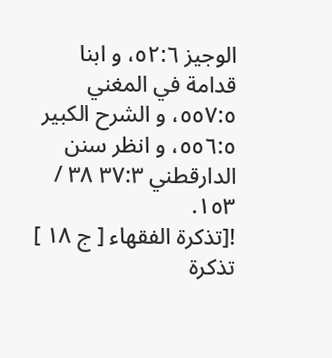الوجيز ٥٢:٦، و ابنا قدامة في المغني ٥٥٧:٥، و الشرح الكبير ٥٥٦:٥، و انظر سنن الدارقطني ٣٧:٣ ٣٨ / ١٥٣.
![تذكرة الفقهاء [ ج ١٨ ] تذكرة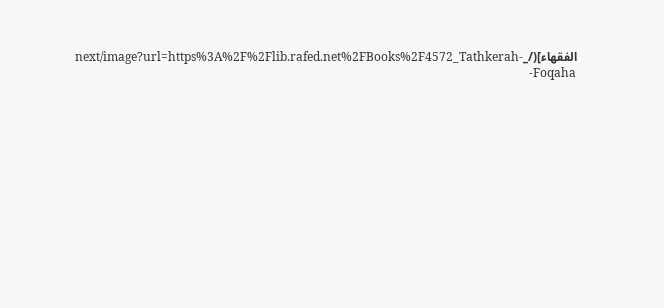الفقهاء](/_next/image?url=https%3A%2F%2Flib.rafed.net%2FBooks%2F4572_Tathkerah-Foqaha-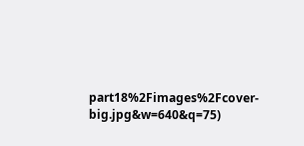part18%2Fimages%2Fcover-big.jpg&w=640&q=75)